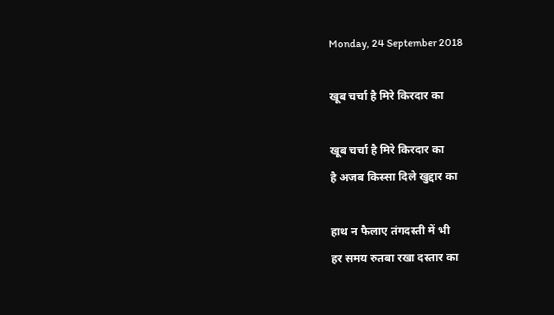Monday, 24 September 2018

खूब चर्चा है मिरे किरदार का

खूब चर्चा है मिरे किरदार का
है अजब किस्सा दिले खुद्दार का

हाथ न फैलाए तंगदस्ती में भी
हर समय रुतबा रखा दस्तार का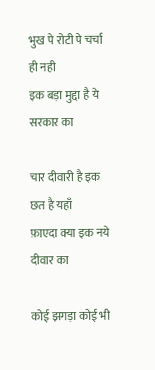भुख पे रोटी पे चर्चा ही नही
इक बड़ा मुद्दा है ये सरकार का

चार दीवारी है इक छत है यहाँ
फ़ाएदा क्या इक नये दीवार का

कोई झगड़ा कोई भी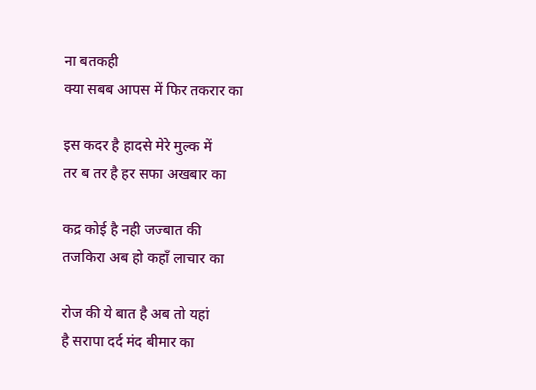ना बतकही
क्या सबब आपस में फिर तकरार का

इस कदर है हादसे मेरे मुल्क में
तर ब तर है हर सफा अखबार का

कद्र कोई है नही जज्बात की
तजकिरा अब हो कहाँ लाचार का

रोज की ये बात है अब तो यहां
है सरापा दर्द मंद बीमार का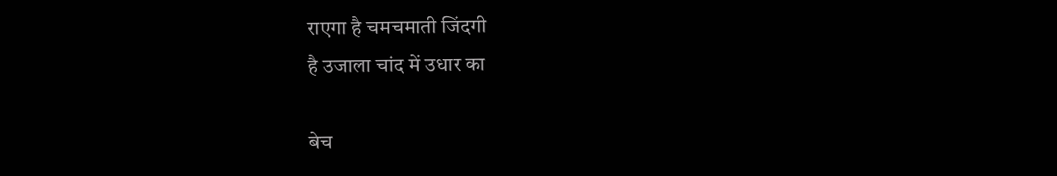राएगा है चमचमाती जिंदगी
है उजाला चांद में उधार का

बेच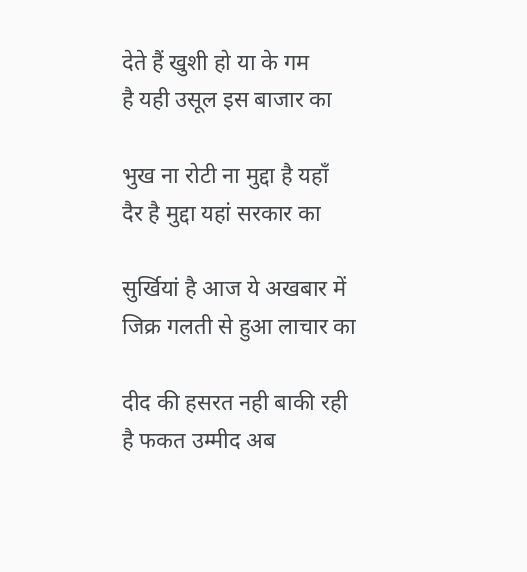देते हैं खुशी हो या के गम
है यही उसूल इस बाजार का

भुख ना रोटी ना मुद्दा है यहाँ
दैर है मुद्दा यहां सरकार का

सुर्खियां है आज ये अखबार में
जिक्र गलती से हुआ लाचार का

दीद की हसरत नही बाकी रही
है फकत उम्मीद अब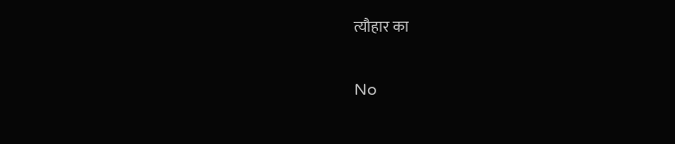त्यौहार का

No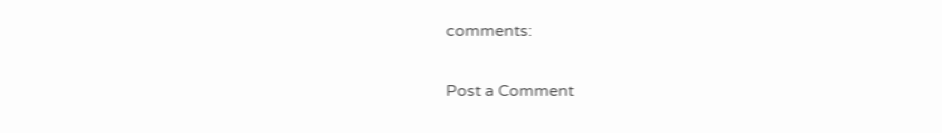comments:

Post a Comment